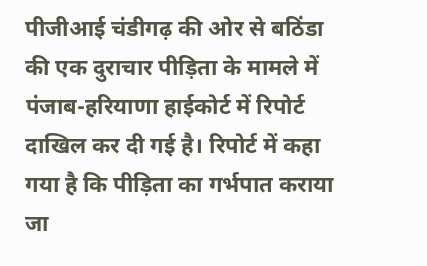पीजीआई चंडीगढ़ की ओर से बठिंडा की एक दुराचार पीड़िता के मामले में पंजाब-हरियाणा हाईकोर्ट में रिपोर्ट दाखिल कर दी गई है। रिपोर्ट में कहा गया है कि पीड़िता का गर्भपात कराया जा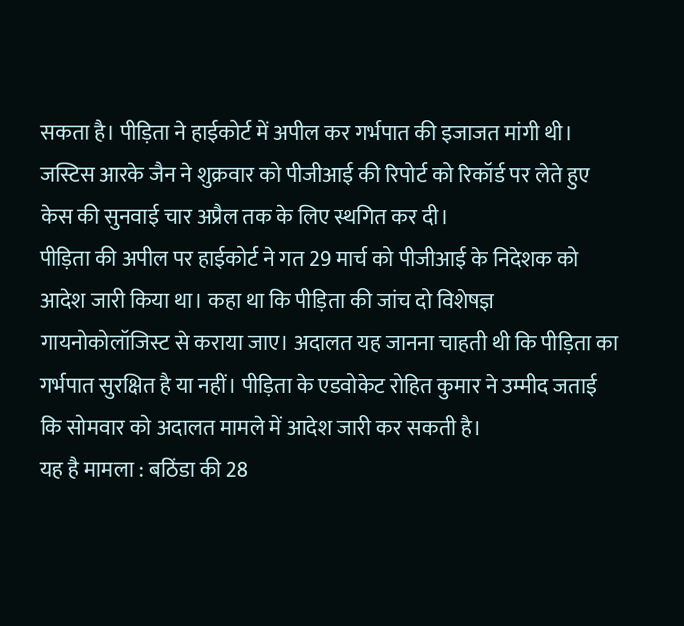सकता है। पीड़िता ने हाईकोर्ट में अपील कर गर्भपात की इजाजत मांगी थी। जस्टिस आरके जैन ने शुक्रवार को पीजीआई की रिपोर्ट को रिकॉर्ड पर लेते हुए केस की सुनवाई चार अप्रैल तक के लिए स्थगित कर दी।
पीड़िता की अपील पर हाईकोर्ट ने गत 29 मार्च को पीजीआई के निदेशक को आदेश जारी किया था। कहा था कि पीड़िता की जांच दो विशेषज्ञ गायनोकोलॉजिस्ट से कराया जाए। अदालत यह जानना चाहती थी कि पीड़िता का गर्भपात सुरक्षित है या नहीं। पीड़िता के एडवोकेट रोहित कुमार ने उम्मीद जताई कि सोमवार को अदालत मामले में आदेश जारी कर सकती है।
यह है मामला : बठिंडा की 28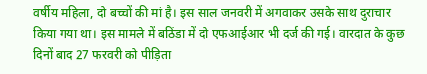वर्षीय महिला, दो बच्चों की मां है। इस साल जनवरी में अगवाकर उसके साथ दुराचार किया गया था। इस मामले में बठिंडा में दो एफआईआर भी दर्ज की गई। वारदात के कुछ दिनों बाद 27 फरवरी को पीड़िता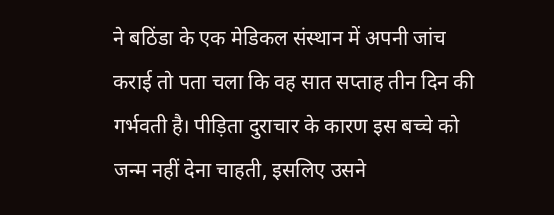ने बठिंडा के एक मेडिकल संस्थान में अपनी जांच कराई तो पता चला कि वह सात सप्ताह तीन दिन की गर्भवती है। पीड़िता दुराचार के कारण इस बच्चे को जन्म नहीं देना चाहती, इसलिए उसने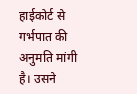हाईकोर्ट से गर्भपात की अनुमति मांगी है। उसने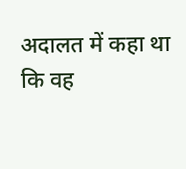अदालत में कहा था कि वह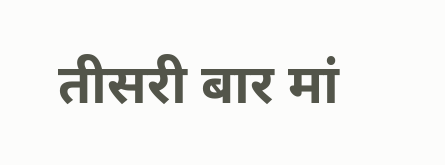तीसरी बार मां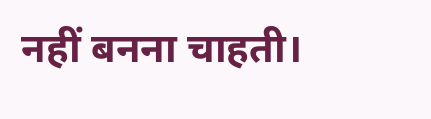नहीं बनना चाहती।